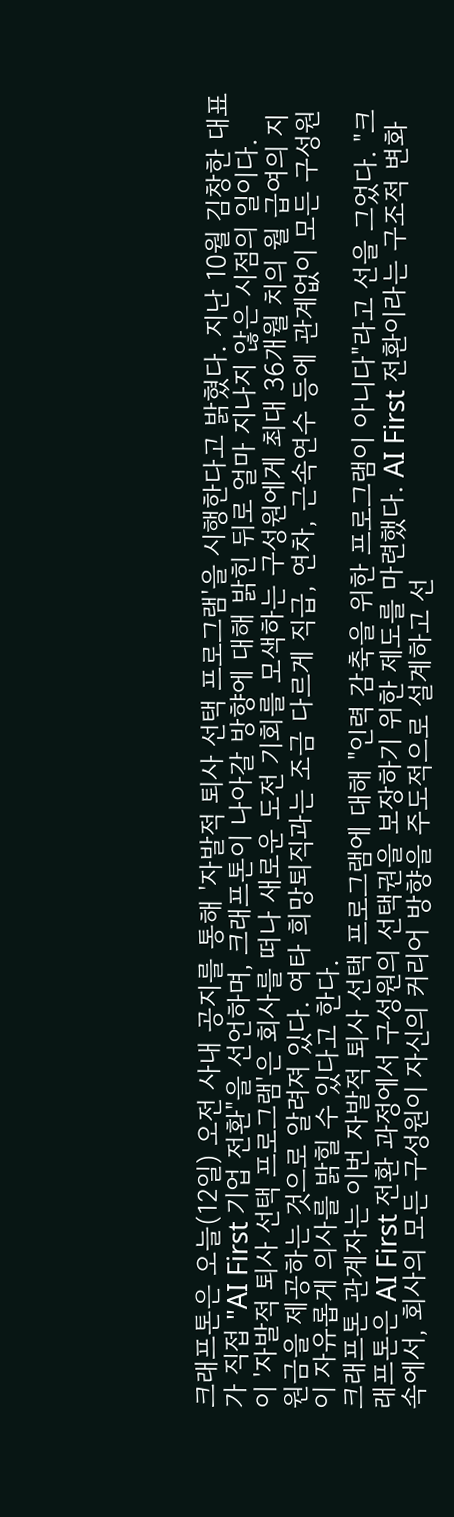크래프톤은 오늘(12일) 오전 사내 공지를 통해 '자발적 퇴사 선택 프로그램'을 시행한다고 밝혔다. 지난 10월 김창한 대표가 직접 "AI First 기업 전환"을 선언하며, 크래프톤이 나아갈 방향에 대해 밝힌 뒤로 얼마 지나지 않은 시점의 일이다.
이 '자발적 퇴사 선택 프로그램'은 회사를 떠나 새로운 도전 기회를 모색하는 구성원에게 최대 36개월 치의 월 급여의 지원금을 제공하는 것으로 알려져 있다. 여타 희망퇴직과는 조금 다르게 직급, 연차, 근속연수 등에 관계없이 모든 구성원이 자유롭게 의사를 밝힐 수 있다고 한다.
크래프톤 관계자는 이번 자발적 퇴사 선택 프로그램에 대해 "인력 감축을 위한 프로그램이 아니다"라고 선을 그었다. "크래프톤은 AI First 전환 과정에서 구성원의 선택권을 보장하기 위한 제도를 마련했다. AI First 전환이라는 구조적 변화 속에서, 회사의 모든 구성원이 자신의 커리어 방향을 주도적으로 설계하고 선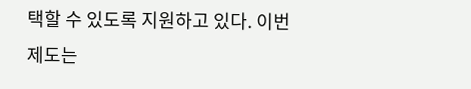택할 수 있도록 지원하고 있다. 이번 제도는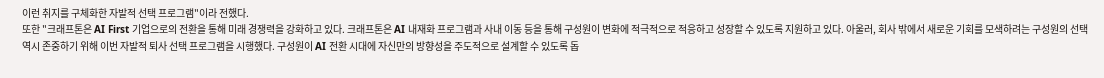이런 취지를 구체화한 자발적 선택 프로그램"이라 전했다.
또한 "크래프톤은 AI First 기업으로의 전환을 통해 미래 경쟁력을 강화하고 있다. 크래프톤은 AI 내재화 프로그램과 사내 이동 등을 통해 구성원이 변화에 적극적으로 적응하고 성장할 수 있도록 지원하고 있다. 아울러, 회사 밖에서 새로운 기회를 모색하려는 구성원의 선택 역시 존중하기 위해 이번 자발적 퇴사 선택 프로그램을 시행했다. 구성원이 AI 전환 시대에 자신만의 방향성을 주도적으로 설계할 수 있도록 돕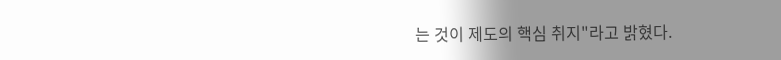는 것이 제도의 핵심 취지"라고 밝혔다.